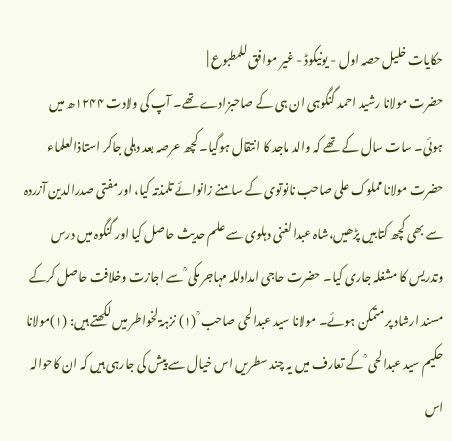حکایات خلیل حصہ اول - یونیکوڈ - غیر موافق للمطبوع |
حضرت مولانا رشید احمد گنگوہی ان ہی کے صاحبزادے تھے۔ آپ کی ولادت ۱۲۴۴ھ میں ہوئی۔ سات سال کے تھے کہ والد ماجد کا انتقال ہوگیا۔ کچھ عرصہ بعد دہلی جاکر استاذالعلماء حضرت مولانا مملوک علی صاحب نانوتوی کے سامنے زانوائے تلمذتہ کیا، اورمفتی صدرالدین آزردہ سے بھی کچھ کتابیں پڑھیں،شاہ عبدالغنی دہلوی سے علم حدیث حاصل کیا اور گنگوہ میں درس وتدریس کا مشغلہ جاری کیا۔ حضرت حاجی امدادللہ مہاجر مکی ؒ سے اجازت وخلافت حاصل کرکے مسند ارشاد پر متمکن ہوئے۔ مولانا سید عبدالحی صاحب ؒ (۱) نزہۃ لخواطر میں لکھتے ہیں: (۱)مولانا حکیم سید عبدالحی ؒ کے تعارف میں یہ چند سطریں اس خیال سے پیش کی جارہی ہیں کہ ان کاحوالہ اس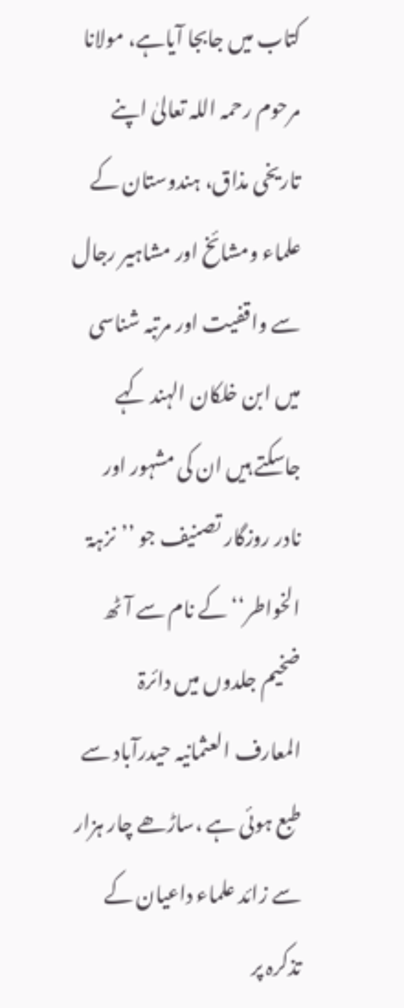کتاب میں جابجا آیاہے، مولانا مرحوم رحمہ اللہ تعالیٰ اپنے تاریخی مذاق، ہندوستان کے علماء ومشائخ اور مشاہیر رجال سے واقفیت اور مرتبہ شناسی میں ابن خلکان الہند کہے جاسکتے ہیں ان کی مشہور اور نادر روزگار تصنیف جو ’’نزہۃ الخواطر‘‘ کے نام سے آٹھ ضخیم جلدوں میں دائرۃ المعارف العثمانیہ حیدرآباد سے طبع ہوئی ہے ،ساڑھے چار ہزار سے زائد علماء داعیان کے تذکرہ پر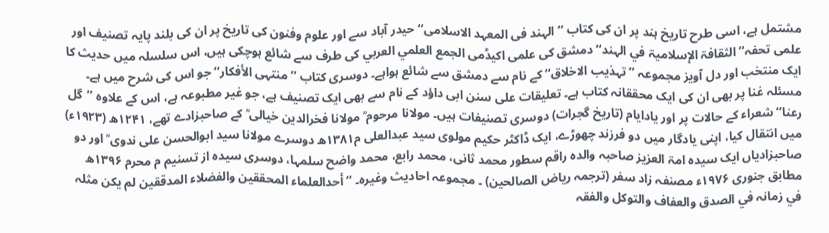مشتمل ہے، اسی طرح تاریخ ہند پر ان کی کتاب ’’الہند فی المعہد الاسلامی‘‘ حیدر آباد سے اور علوم وفنون کی تاریخ پر ان کی بلند پایہ تصنیف اور علمی تحفہ’’الثقافۃ الإسلامیۃ في الہند‘‘ دمشق کی علمی اکیڈمی الجمع العلمي العربي کی طرف سے شائع ہوچکی ہیں، اس سلسلہ میں حدیث کا ایک منتخب اور دل آویز مجموعہ ’’تہذیب الاخلاق‘‘ کے نام سے دمشق سے شائع ہواہے۔ دوسری کتاب ’’منتہی الأفکار‘‘ جو اس کی شرح میں ہے۔ مسئلہ غنا پر بھی ان کی ایک محققانہ کتاب ہے۔ تعلیقات علی سنن ابی داؤد کے نام سے بھی ایک تصنیف ہے، جو غیر مطبوعہ ہے، اس کے علاوہ ’’گل رعنا‘‘ شعراء کے حالات پر اور یادایام (تاریخ گجرات) دوسری تصنیفات ہیں۔ مولانا مرحوم ؒ مولانا فخرالدین خیالی ؒ کے صاحبزادے تھے، ۱۲۴۱ھ (۱۹۲۳ء) میں انتقال کیا، اپنی یادگار میں دو فرزند چھوڑے، ایک ڈاکٹر حکیم مولوی سید عبدالعلی م۱۳۸۱ھ دوسرے مولانا سید ابوالحسن علی ندوی ؒ اور دو صاحبزادیاں ایک سیدہ امۃ العزیز صاحبہ والدہ راقم سطور محمد ثانی، محمد رابع، محمد واضح سلمہا، دوسری سیدہ از تسنیم م محرم ۱۳۹۶ھ مطابق جنوری ۱۹۷۶ء مصنفہ زاد سفر (ترجمہ ریاض الصالحین) ۔ مجموعہ احادیث وغیرہ۔ ’’أحدالعلماء المحققین والفضلاء المدققین لم یکن مثلہ في زمانہ في الصدق والعفاف والتوکل والفقہ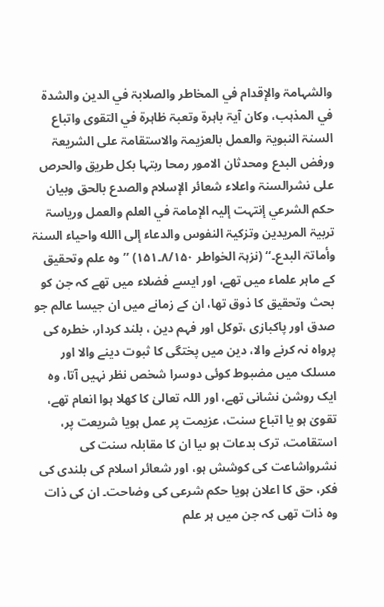والشہامۃ والإقدام في المخاطر والصلابۃ في الدین والشدۃ في المذہب، وکان آیۃ باہرۃ وتعبۃ ظاہرۃ في التقوی واتباع السنۃ النبویۃ والعمل بالعزیمۃ والاستقامۃ علی الشریعۃ ورفض البدع ومحدثان الامور رمحا ربتہا بکل طریق والحرص علی نشرالسنۃ واعلاء شعائر الإسلام والصدع بالحق وبیان حکم الشرعي إنتہت إلیہ الإمامۃ في العلم والعمل وریاسۃ تربیۃ المریدین وتزکیۃ النفوس والدعاء إلی االله واحیاء السنۃ وأماتۃ البدع۔‘‘ (نزہۃ الخواطر ۸/۱۵۰۔۱۵۱) ’’وہ علم وتحقیق کے ماہر علماء میں تھے، اور ایسے فضلاء میں تھے کہ جن کو بحث وتحقیق کا ذوق تھا، ان کے زمانے میں ان جیسا عالم جو صدق اور پاکبازی ،توکل اور فہم دین ، بلند کردار، خطرہ کی پرواہ نہ کرنے والا، دین میں پختگی کا ثبوت دینے والا اور مسلک میں مضبوط کوئی دوسرا شخص نظر نہیں آتا، وہ ایک روشن نشانی تھے، اور اللہ تعالیٰ کا کھلا ہوا انعام تھے، تقویٰ ہو یا اتباع سنت، عزیمت پر عمل ہویا شریعت پر، استقامت، ترک بدعات ہو ںیا ان کا مقابلہ سنت کی نشرواشاعت کی کوشش ہو، اور شعائر اسلام کی بلندی کی فکر، حق کا اعلان ہویا حکم شرعی کی وضاحت۔ ان کی ذات وہ ذات تھی کہ جن میں ہر علم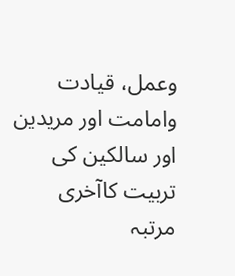وعمل، قیادت وامامت اور مریدین اور سالکین کی تربیت کاآخری مرتبہ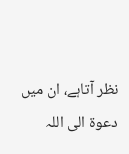نظر آتاہے، ان میں دعوۃ الی اللہ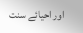اور احیائے سنت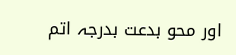اور محو بدعت بدرجہ اتم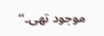موجود تھی۔‘‘